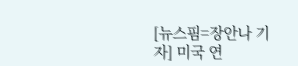[뉴스핌=장안나 기자] 미국 연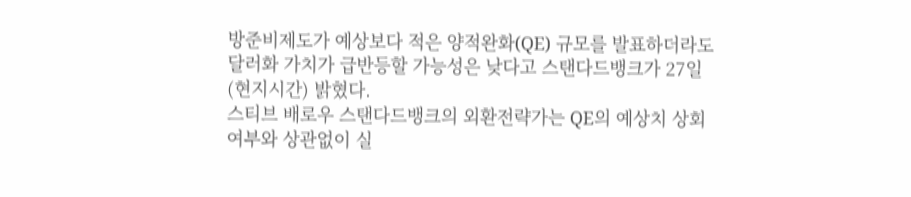방준비제도가 예상보다 적은 양적완화(QE) 규모를 발표하더라도 달러화 가치가 급반등할 가능성은 낮다고 스탠다드뱅크가 27일(현지시간) 밝혔다.
스티브 배로우 스탠다드뱅크의 외환전략가는 QE의 예상치 상회 여부와 상관없이 실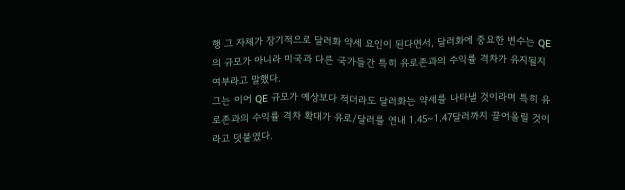행 그 자체가 장기적으로 달러화 약세 요인이 된다면서, 달러화에 중요한 변수는 QE의 규모가 아니라 미국과 다른 국가들간 특히 유로존과의 수익률 격차가 유지될지 여부라고 말했다.
그는 이어 QE 규모가 예상보다 적더라도 달러화는 약세를 나타낼 것이라며 특히 유로존과의 수익률 격차 확대가 유로/달러를 연내 1.45~1.47달러까지 끌어올릴 것이라고 덧붙였다.